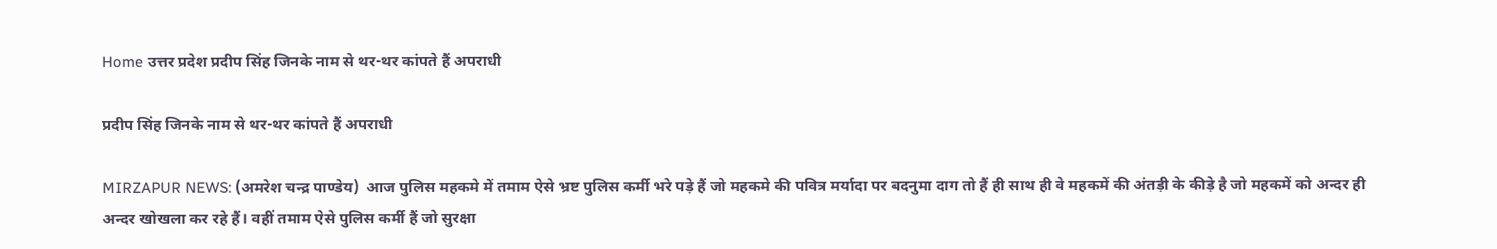Home उत्तर प्रदेश प्रदीप सिंह जिनके नाम से थर-थर कांपते हैं अपराधी

प्रदीप सिंह जिनके नाम से थर-थर कांपते हैं अपराधी

MIRZAPUR NEWS: (अमरेश चन्द्र पाण्डेय)  आज पुलिस महकमे में तमाम ऐसे भ्रष्ट पुलिस कर्मी भरे पड़े हैं जो महकमे की पवित्र मर्यादा पर बदनुमा दाग तो हैं ही साथ ही वे महकमें की अंतड़ी के कीड़े है जो महकमें को अन्दर ही अन्दर खोखला कर रहे हैं। वहीं तमाम ऐसे पुलिस कर्मी हैं जो सुरक्षा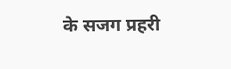के सजग प्रहरी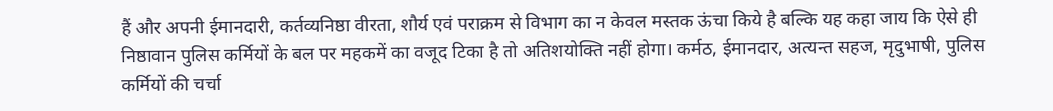हैं और अपनी ईमानदारी, कर्तव्यनिष्ठा वीरता, शौर्य एवं पराक्रम से विभाग का न केवल मस्तक ऊंचा किये है बल्कि यह कहा जाय कि ऐसे ही निष्ठावान पुलिस कर्मियों के बल पर महकमें का वजूद टिका है तो अतिशयोक्ति नहीं होगा। कर्मठ, ईमानदार, अत्यन्त सहज, मृदुभाषी, पुलिस कर्मियों की चर्चा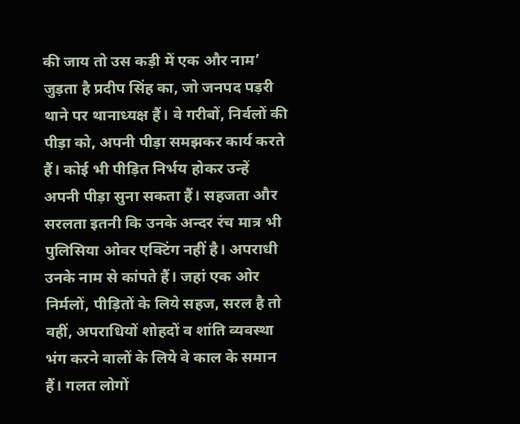की जाय तो उस कड़ी में एक और नाम’ जुड़ता है प्रदीप सिंह का, जो जनपद पड़री थाने पर थानाध्यक्ष हैं। वे गरीबों, निर्वलों की पीड़ा को, अपनी पीड़ा समझकर कार्य करते हैं। कोई भी पीड़ित निर्भय होकर उन्हें अपनी पीड़ा सुना सकता हैं। सहजता और सरलता इतनी कि उनके अन्दर रंच मात्र भी पुलिसिया ओवर एक्टिंग नहीं है। अपराधी उनके नाम से कांपते हैं। जहां एक ओर निर्मलों, पीड़ितों के लिये सहज, सरल है तो वहीं, अपराधियों शोहदों व शांति व्यवस्था भंग करने वालों के लिये वे काल के समान हैं। गलत लोगों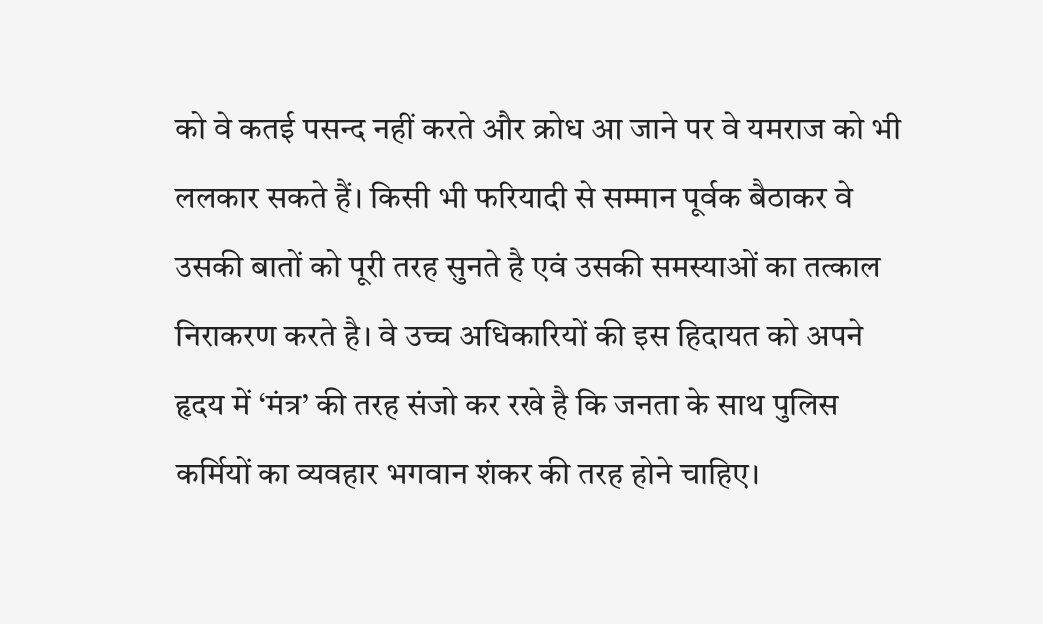को वे कतई पसन्द नहीं करते और क्रोध आ जाने पर वे यमराज को भी ललकार सकते हैं। किसी भी फरियादी से सम्मान पूर्वक बैठाकर वे उस‌की बातों को पूरी तरह सुनते है एवं उसकी समस्याओं का तत्काल निराकरण करते है। वे उच्च अधिकारियों की इस हिदायत को अपने हृदय में ‘मंत्र’ की तरह संजो कर रखे है कि जनता के साथ पुलिस कर्मियों का व्यवहार भगवान शंकर की तरह होने चाहिए।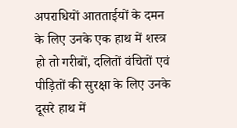अपराधियों आतताईयों के दमन के लिए उनके एक हाथ में शस्त्र हो तो गरीबों, दलितों वंचितों एवं पीड़ितों की सुरक्षा के लिए उनके दूसरे हाथ में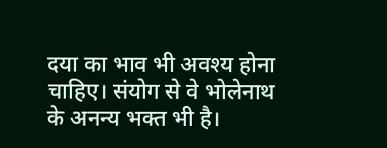दया का भाव भी अवश्य होना चाहिए। संयोग से वे भोलेनाथ के अनन्य भक्त भी है।